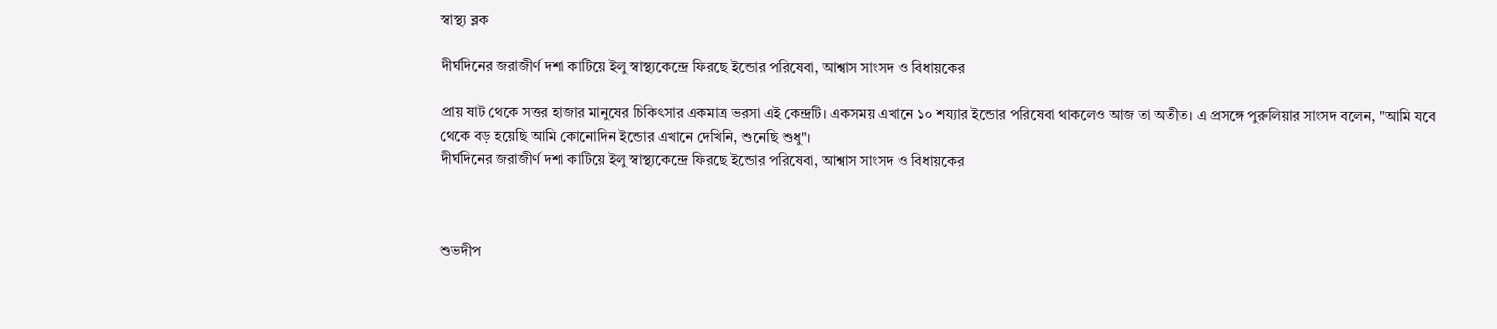স্বাস্থ্য ব্লক

দীর্ঘদিনের জরাজীর্ণ দশা কাটিয়ে ইলু স্বাস্থ্যকেন্দ্রে ফিরছে ইন্ডোর পরিষেবা, আশ্বাস সাংসদ ও বিধায়কের

প্রায় ষাট থেকে সত্তর হাজার মানুষের চিকিৎসার একমাত্র ভরসা এই কেন্দ্রটি। একসময় এখানে ১০ শয্যার ইন্ডোর পরিষেবা থাকলেও আজ তা অতীত। এ প্রসঙ্গে পুরুলিয়ার সাংসদ বলেন, "আমি যবে থেকে বড় হয়েছি আমি কোনোদিন ইন্ডোর এখানে দেখিনি, শুনেছি শুধু"।
দীর্ঘদিনের জরাজীর্ণ দশা কাটিয়ে ইলু স্বাস্থ্যকেন্দ্রে ফিরছে ইন্ডোর পরিষেবা, আশ্বাস সাংসদ ও বিধায়কের



শুভদীপ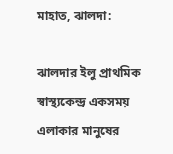মাহাত, ঝালদা:

ঝালদার ইলু প্রাথমিক স্বাস্থ্যকেন্দ্র একসময় এলাকার মানুষের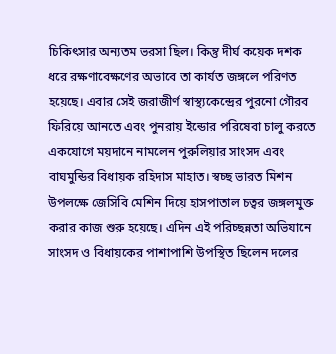চিকিৎসার অন্যতম ভরসা ছিল। কিন্তু দীর্ঘ কয়েক দশক ধরে রক্ষণাবেক্ষণের অভাবে তা কার্যত জঙ্গলে পরিণত হয়েছে। এবার সেই জরাজীর্ণ স্বাস্থ্যকেন্দ্রের পুরনো গৌরব ফিরিয়ে আনতে এবং পুনরায় ইন্ডোর পরিষেবা চালু করতে একযোগে ময়দানে নামলেন পুরুলিয়ার সাংসদ এবং বাঘমুন্ডির বিধায়ক রহিদাস মাহাত। স্বচ্ছ ভারত মিশন উপলক্ষে জেসিবি মেশিন দিয়ে হাসপাতাল চত্বর জঙ্গলমুক্ত করার কাজ শুরু হয়েছে। এদিন এই পরিচ্ছন্নতা অভিযানে সাংসদ ও বিধায়কের পাশাপাশি উপস্থিত ছিলেন দলের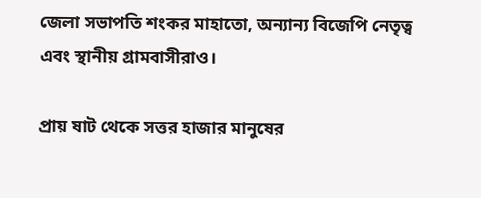জেলা সভাপতি শংকর মাহাতো, অন্যান্য বিজেপি নেতৃত্ব এবং স্থানীয় গ্রামবাসীরাও।

প্রায় ষাট থেকে সত্তর হাজার মানুষের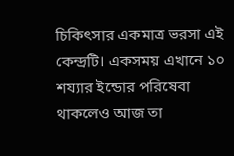চিকিৎসার একমাত্র ভরসা এই কেন্দ্রটি। একসময় এখানে ১০ শয্যার ইন্ডোর পরিষেবা থাকলেও আজ তা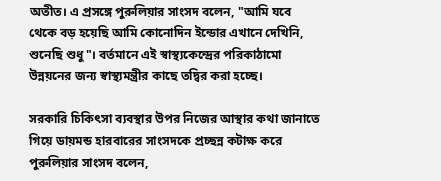অতীত। এ প্রসঙ্গে পুরুলিয়ার সাংসদ বলেন, "আমি যবে থেকে বড় হয়েছি আমি কোনোদিন ইন্ডোর এখানে দেখিনি, শুনেছি শুধু"। বর্তমানে এই স্বাস্থ্যকেন্দ্রের পরিকাঠামো উন্নয়নের জন্য স্বাস্থ্যমন্ত্রীর কাছে তদ্বির করা হচ্ছে।

সরকারি চিকিৎসা ব্যবস্থার উপর নিজের আস্থার কথা জানাতে গিয়ে ডায়মন্ড হারবারের সাংসদকে প্রচ্ছন্ন কটাক্ষ করে পুরুলিয়ার সাংসদ বলেন,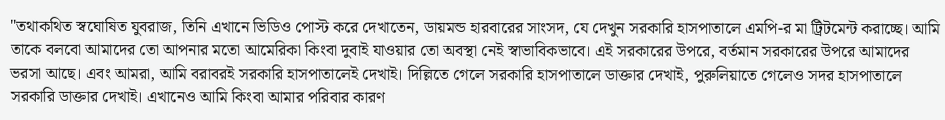"তথাকথিত স্বঘোষিত যুবরাজ, তিনি এখানে ভিডিও পোস্ট করে দেখাতেন, ডায়মন্ড হারবারের সাংসদ, যে দেখুন সরকারি হাসপাতালে এমপি-র মা ট্রিটমেন্ট করাচ্ছে। আমি তাকে বলবো আমাদের তো আপনার মতো আমেরিকা কিংবা দুবাই যাওয়ার তো অবস্থা নেই স্বাভাবিকভাবে। এই সরকারের উপরে, বর্তমান সরকারের উপরে আমাদের ভরসা আছে। এবং আমরা, আমি বরাবরই সরকারি হাসপাতালেই দেখাই। দিল্লিতে গেলে সরকারি হাসপাতালে ডাক্তার দেখাই, পুরুলিয়াতে গেলেও সদর হাসপাতালে সরকারি ডাক্তার দেখাই। এখানেও আমি কিংবা আমার পরিবার কারণ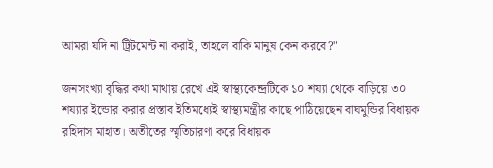আমরা যদি না ট্রিটমেন্ট না করাই, তাহলে বাকি মানুষ কেন করবে?"

জনসংখ্যা বৃদ্ধির কথা মাথায় রেখে এই স্বাস্থ্যকেন্দ্রটিকে ১০ শয্যা থেকে বাড়িয়ে ৩০ শয্যার ইন্ডোর করার প্রস্তাব ইতিমধ্যেই স্বাস্থ্যমন্ত্রীর কাছে পাঠিয়েছেন বাঘমুন্ডির বিধায়ক রহিদাস মাহাত। অতীতের স্মৃতিচারণা করে বিধায়ক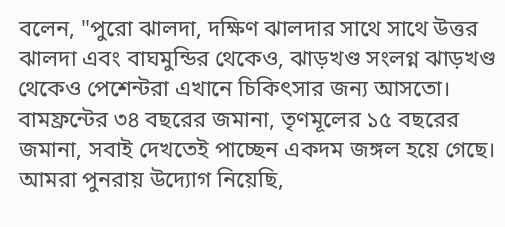বলেন, "পুরো ঝালদা, দক্ষিণ ঝালদার সাথে সাথে উত্তর ঝালদা এবং বাঘমুন্ডির থেকেও, ঝাড়খণ্ড সংলগ্ন ঝাড়খণ্ড থেকেও পেশেন্টরা এখানে চিকিৎসার জন্য আসতো। বামফ্রন্টের ৩৪ বছরের জমানা, তৃণমূলের ১৫ বছরের জমানা, সবাই দেখতেই পাচ্ছেন একদম জঙ্গল হয়ে গেছে। আমরা পুনরায় উদ্যোগ নিয়েছি,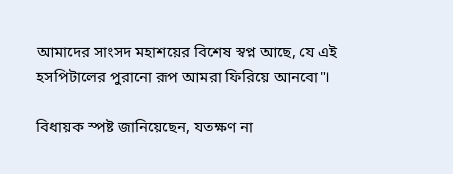আমাদের সাংসদ মহাশয়ের বিশেষ স্বপ্ন আছে, যে এই হসপিটালের পুরানো রূপ আমরা ফিরিয়ে আনবো"।

বিধায়ক স্পষ্ট জানিয়েছেন, যতক্ষণ না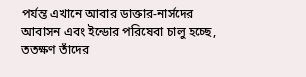পর্যন্ত এখানে আবার ডাক্তার-নার্সদের আবাসন এবং ইন্ডোর পরিষেবা চালু হচ্ছে, ততক্ষণ তাঁদের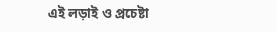এই লড়াই ও প্রচেষ্টা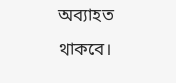অব্যাহত থাকবে।